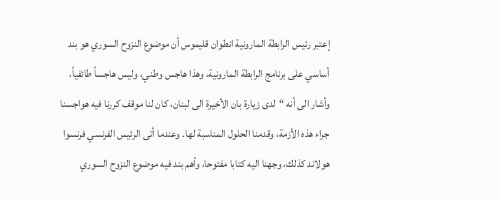إعتبر رئيس الرابطة المارونية انطوان قليموس أن موضوع النزوح السوري هو بند أساسي على برنامج الرابطة المارونية، وهذا هاجس وطني، وليس هاجساً طائفياً، وأشار الى أنه “لدى زيارة بان الأخيرة الى لبنان، كان لنا موقف كررنا فيه هواجسنا جراء هذه الأزمة، وقدمنا الحلول المناسبة لها. وعندما أتى الرئيس الفرنسي فرنسوا هولاند كذلك، وجهنا اليه كتابا مفتوحا، وأهم بند فيه موضوع النزوح السوري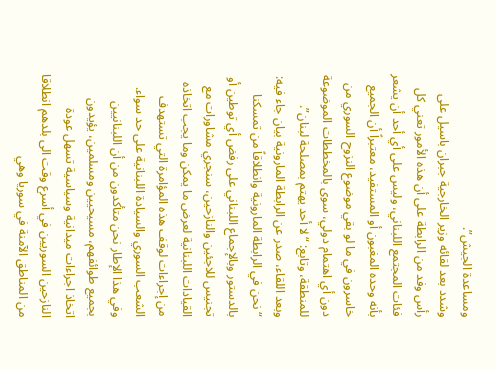ومساعدة الجيش”.
وشدد بعد لقائه وزير الخارجية جبران باسيل على رأس وفد من الرابطة على أن هذه الأمور تعني كل فئات المجتمع اللبناني، وليس على أي أحد أن يشعر بأنه وحده المغبون أو المستفيد، معتبراً أن الجميع خاسرون في ما لو بقي موضوع النزوح السوري من دون أي اهتمام دولي، سوى بالمخططات الموضوعة للمنطقة، وتابع: “لا أحد يهتم بمصلحة لبنان”.
وبعد اللقاء، صدر عن الرابطة المارونية بيان جاء فيه: “نحن في الرابطة المارونية وانطلاقاً من تمسكنا بالدستور وبالإجماع اللبناني على رفض أي توطين أو تجنيس للاجئين والنازحين، سنجري مشاورات مع القيادات اللبنانية لعرض ما يمكن وما يجب اتخاذه من إجراءات لوقف هذه المؤامرة التي تستهدف الشعب السوري والسيادة اللبنانية على حد سواء. وفي هذا الإطار نحن متأكدون من أن اللبنانيين بجميع طوائفهم، مسيحيين ومسلمين، يؤيدون اتخاذ اجراءات ميدانية وسياسية تسهل عودة النازحين السوريين في أسرع وقت الى بلدهم انطلاقا من المناطق الآمنة في سوريا وهي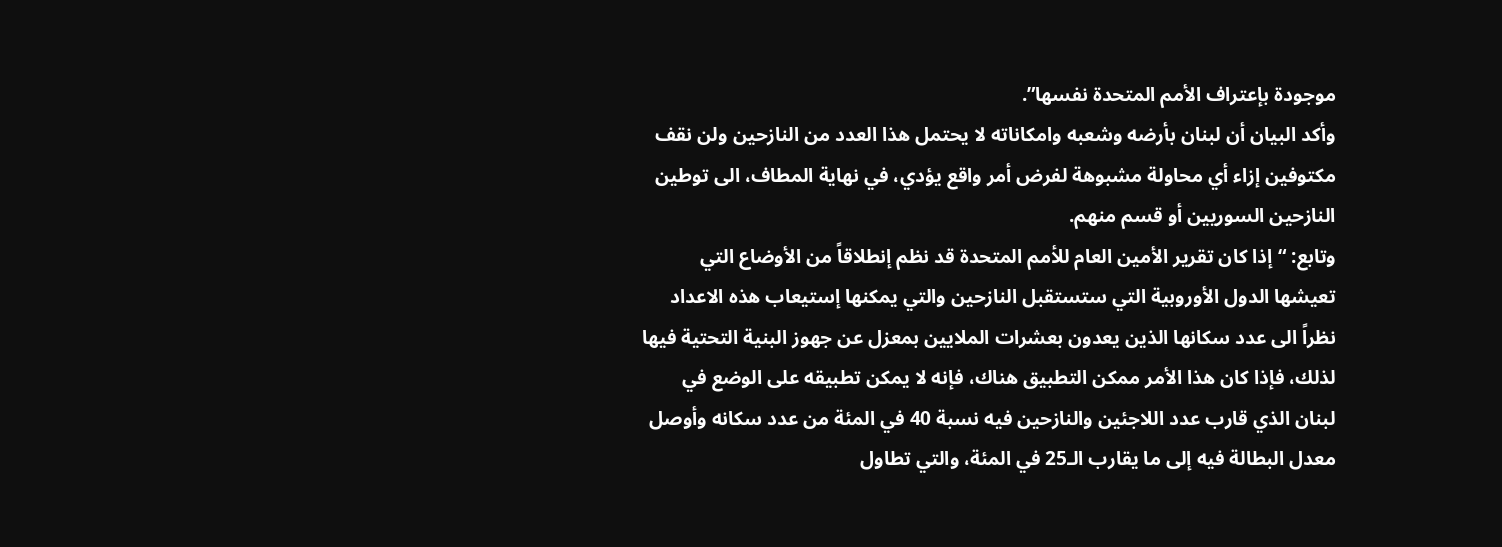موجودة بإعتراف الأمم المتحدة نفسها”.
وأكد البيان أن لبنان بأرضه وشعبه وامكاناته لا يحتمل هذا العدد من النازحين ولن نقف مكتوفين إزاء أي محاولة مشبوهة لفرض أمر واقع يؤدي، في نهاية المطاف، الى توطين النازحين السوريين أو قسم منهم.
وتابع: “إذا كان تقرير الأمين العام للأمم المتحدة قد نظم إنطلاقاً من الأوضاع التي تعيشها الدول الأوروبية التي ستستقبل النازحين والتي يمكنها إستيعاب هذه الاعداد نظراً الى عدد سكانها الذين يعدون بعشرات الملايين بمعزل عن جهوز البنية التحتية فيها لذلك، فإذا كان هذا الأمر ممكن التطبيق هناك، فإنه لا يمكن تطبيقه على الوضع في لبنان الذي قارب عدد اللاجئين والنازحين فيه نسبة 40 في المئة من عدد سكانه وأوصل معدل البطالة فيه إلى ما يقارب الـ25 في المئة، والتي تطاول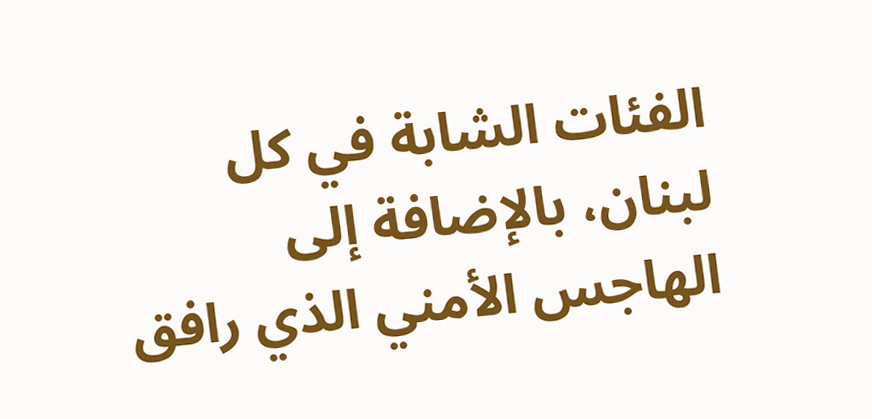الفئات الشابة في كل لبنان، بالإضافة إلى الهاجس الأمني الذي رافق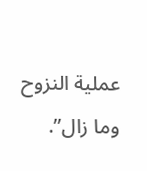عملية النزوح وما زال”.